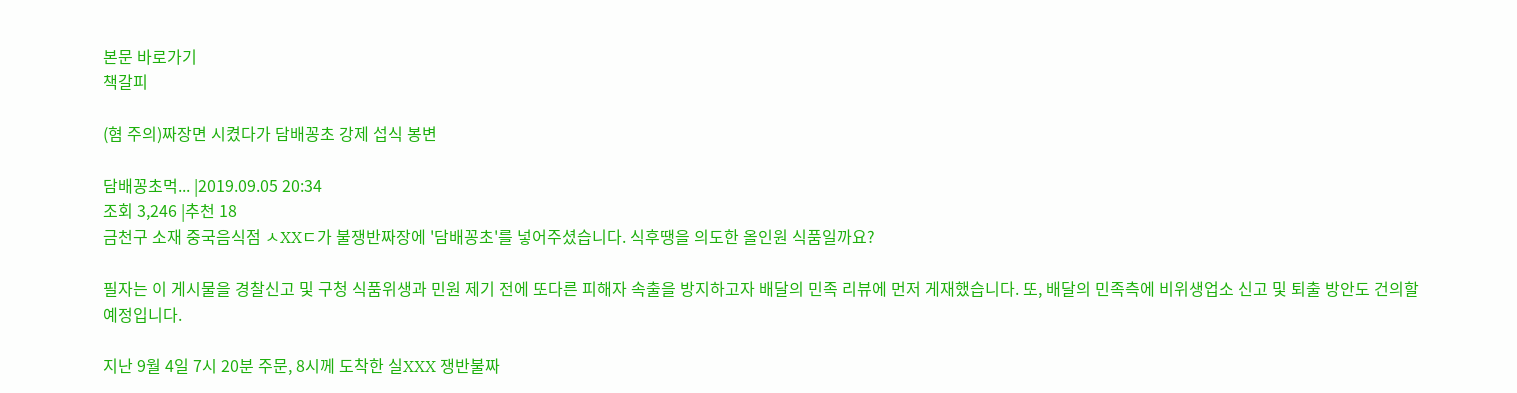본문 바로가기
책갈피

(혐 주의)짜장면 시켰다가 담배꽁초 강제 섭식 봉변

담배꽁초먹... |2019.09.05 20:34
조회 3,246 |추천 18
금천구 소재 중국음식점 ㅅXXㄷ가 불쟁반짜장에 '담배꽁초'를 넣어주셨습니다. 식후땡을 의도한 올인원 식품일까요?

필자는 이 게시물을 경찰신고 및 구청 식품위생과 민원 제기 전에 또다른 피해자 속출을 방지하고자 배달의 민족 리뷰에 먼저 게재했습니다. 또, 배달의 민족측에 비위생업소 신고 및 퇴출 방안도 건의할 예정입니다.

지난 9월 4일 7시 20분 주문, 8시께 도착한 실XXX 쟁반불짜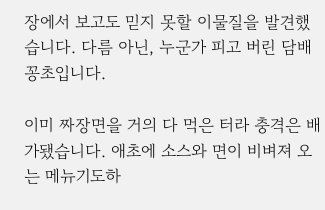장에서 보고도 믿지 못할 이물질을 발견했습니다. 다름 아닌, 누군가 피고 버린 담배꽁초입니다.

이미 짜장면을 거의 다 먹은 터라 충격은 배가됐습니다. 애초에 소스와 면이 비벼져 오는 메뉴기도하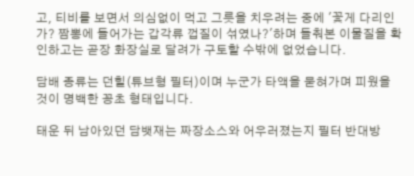고, 티비를 보면서 의심없이 먹고 그릇을 치우려는 중에 '꽃게 다리인가? 짬뽕에 들어가는 갑각류 껍질이 섞였나?'하며 들춰본 이물질을 확인하고는 곧장 화장실로 달려가 구토할 수밖에 없었습니다.

담배 종류는 던힐(튜브형 필터)이며 누군가 타액을 묻혀가며 피웠을 것이 명백한 꽁초 형태입니다.

태운 뒤 남아있던 담뱃재는 짜장소스와 어우러졌는지 필터 반대방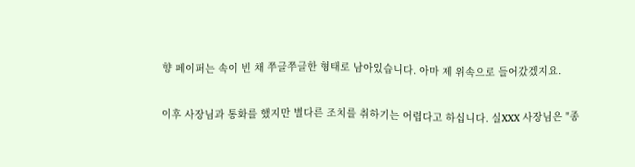향 페이퍼는 속이 빈 채 쭈글쭈글한 형태로 남아있습니다. 아마 제 위속으로 들어갔겠지요.

이후 사장님과 통화를 했지만 별다른 조치를 취하기는 어렵다고 하십니다. 실XXX 사장님은 "종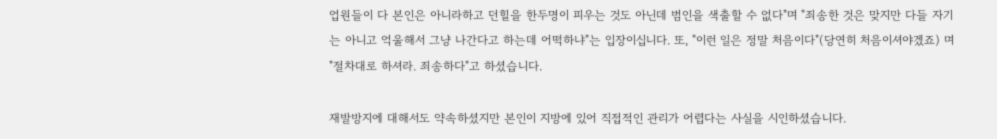업원들이 다 본인은 아니라하고 던힐을 한두명이 피우는 것도 아닌데 범인을 색출할 수 없다"며 "죄송한 것은 맞지만 다들 자기는 아니고 억울해서 그냥 나간다고 하는데 어떡하냐"는 입장이십니다. 또, "이런 일은 정말 처음이다"(당연히 처음이셔야겠죠) 며 "절차대로 하셔라. 죄송하다"고 하셨습니다.

재발방지에 대해서도 약속하셨지만 본인이 지방에 있어 직접적인 관리가 어렵다는 사실을 시인하셨습니다.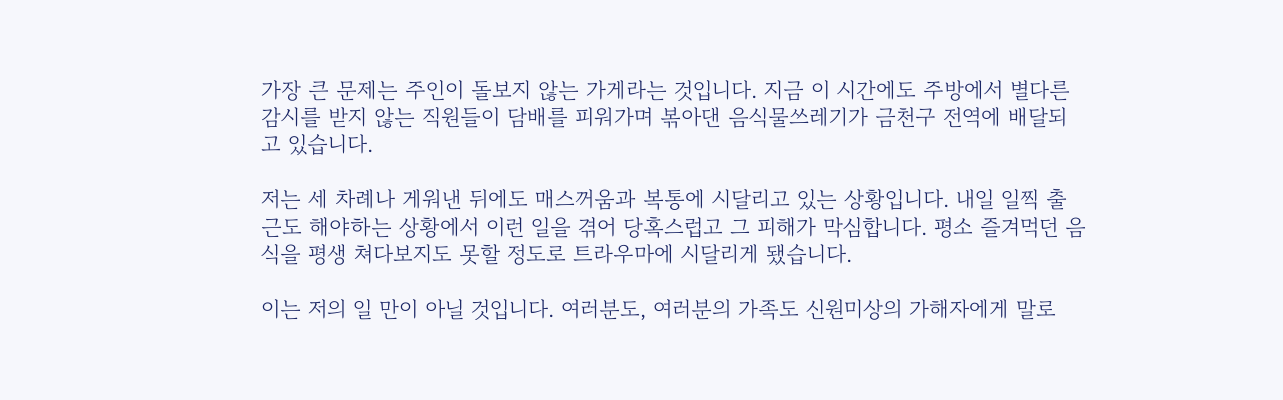가장 큰 문제는 주인이 돌보지 않는 가게라는 것입니다. 지금 이 시간에도 주방에서 별다른 감시를 받지 않는 직원들이 담배를 피워가며 볶아댄 음식물쓰레기가 금천구 전역에 배달되고 있습니다.

저는 세 차례나 게워낸 뒤에도 매스꺼움과 복통에 시달리고 있는 상황입니다. 내일 일찍 출근도 해야하는 상황에서 이런 일을 겪어 당혹스럽고 그 피해가 막심합니다. 평소 즐겨먹던 음식을 평생 쳐다보지도 못할 정도로 트라우마에 시달리게 됐습니다.

이는 저의 일 만이 아닐 것입니다. 여러분도, 여러분의 가족도 신원미상의 가해자에게 말로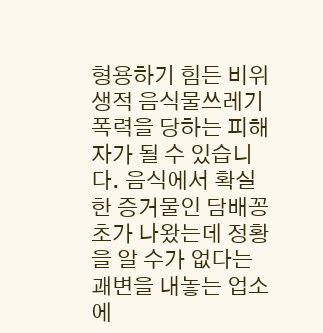형용하기 힘든 비위생적 음식물쓰레기 폭력을 당하는 피해자가 될 수 있습니다. 음식에서 확실한 증거물인 담배꽁초가 나왔는데 정황을 알 수가 없다는 괘변을 내놓는 업소에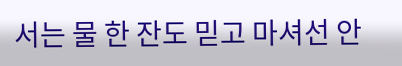서는 물 한 잔도 믿고 마셔선 안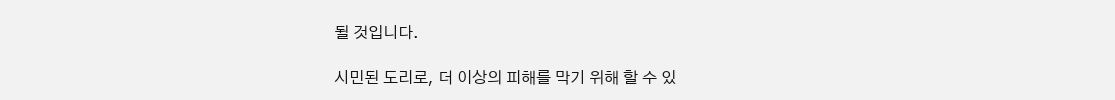될 것입니다.

시민된 도리로, 더 이상의 피해를 막기 위해 할 수 있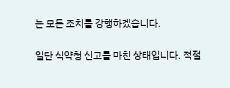는 모든 조치를 강행하겠습니다.

일단 식약청 신고를 마친 상태입니다. 적절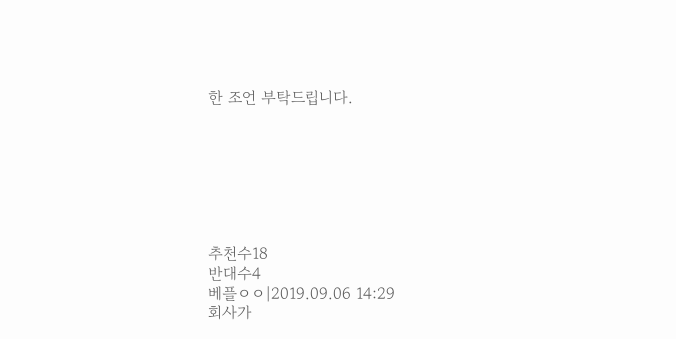한 조언 부탁드립니다.







추천수18
반대수4
베플ㅇㅇ|2019.09.06 14:29
회사가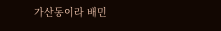가산동이라 배민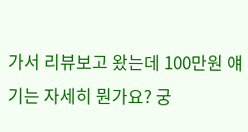가서 리뷰보고 왔는데 100만원 얘기는 자세히 뭔가요? 궁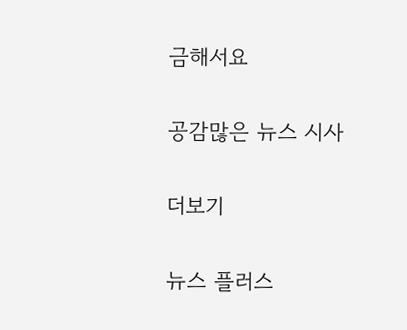금해서요

공감많은 뉴스 시사

더보기

뉴스 플러스